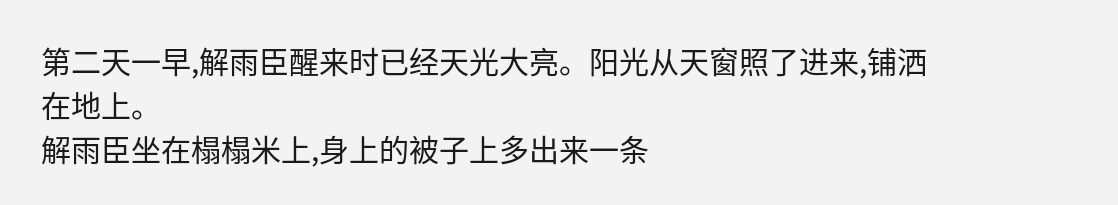第二天一早,解雨臣醒来时已经天光大亮。阳光从天窗照了进来,铺洒在地上。
解雨臣坐在榻榻米上,身上的被子上多出来一条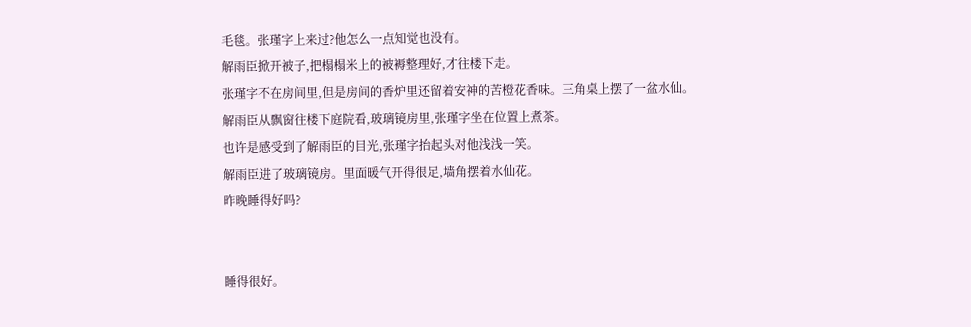毛毯。张瑾字上来过?他怎么一点知觉也没有。
解雨臣掀开被子,把榻榻米上的被褥整理好,才往楼下走。
张瑾字不在房间里,但是房间的香炉里还留着安神的苦橙花香味。三角桌上摆了一盆水仙。
解雨臣从飘窗往楼下庭院看,玻璃镜房里,张瑾字坐在位置上煮茶。
也许是感受到了解雨臣的目光,张瑾字抬起头对他浅浅一笑。
解雨臣进了玻璃镜房。里面暖气开得很足,墙角摆着水仙花。
昨晚睡得好吗?


睡得很好。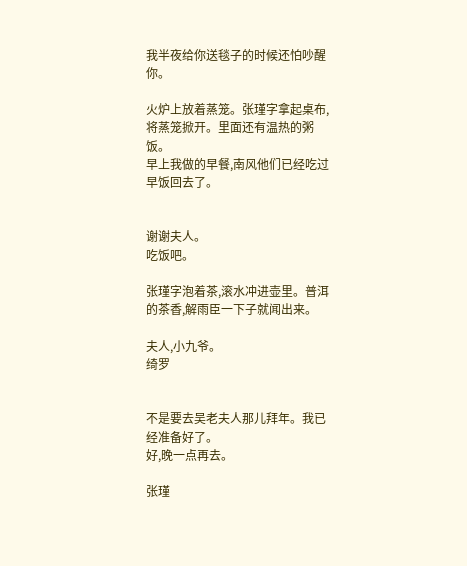我半夜给你送毯子的时候还怕吵醒你。

火炉上放着蒸笼。张瑾字拿起桌布,将蒸笼掀开。里面还有温热的粥饭。
早上我做的早餐,南风他们已经吃过早饭回去了。


谢谢夫人。
吃饭吧。

张瑾字泡着茶,滚水冲进壶里。普洱的茶香,解雨臣一下子就闻出来。

夫人,小九爷。
绮罗


不是要去吴老夫人那儿拜年。我已经准备好了。
好,晚一点再去。

张瑾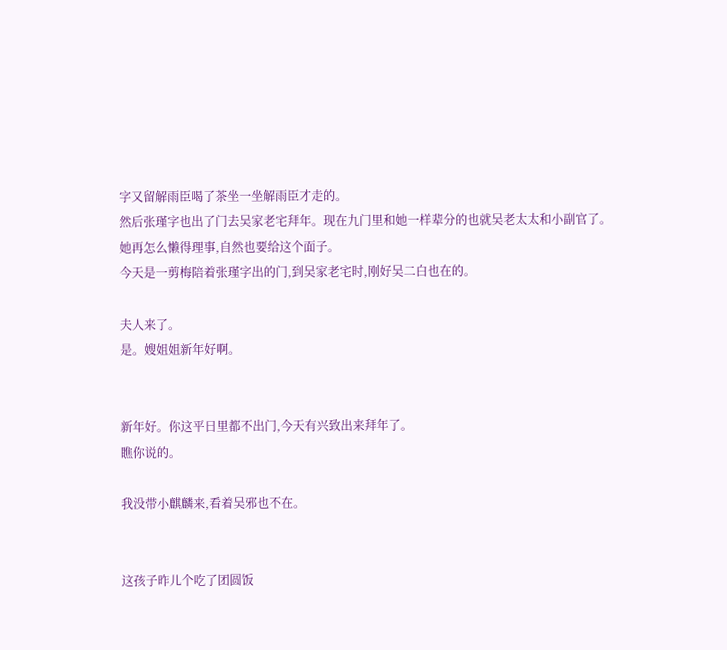字又留解雨臣喝了茶坐一坐解雨臣才走的。
然后张瑾字也出了门去吴家老宅拜年。现在九门里和她一样辈分的也就吴老太太和小副官了。
她再怎么懒得理事,自然也要给这个面子。
今天是一剪梅陪着张瑾字出的门,到吴家老宅时,刚好吴二白也在的。

夫人来了。
是。嫂姐姐新年好啊。


新年好。你这平日里都不出门,今天有兴致出来拜年了。
瞧你说的。

我没带小麒麟来,看着吴邪也不在。


这孩子昨儿个吃了团圆饭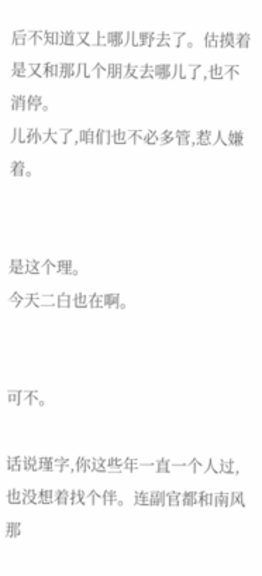后不知道又上哪儿野去了。估摸着是又和那几个朋友去哪儿了,也不消停。
儿孙大了,咱们也不必多管,惹人嫌着。


是这个理。
今天二白也在啊。


可不。

话说瑾字,你这些年一直一个人过,也没想着找个伴。连副官都和南风那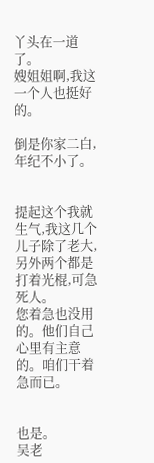丫头在一道了。
嫂姐姐啊,我这一个人也挺好的。

倒是你家二白,年纪不小了。


提起这个我就生气,我这几个儿子除了老大,另外两个都是打着光棍,可急死人。
您着急也没用的。他们自己心里有主意的。咱们干着急而已。


也是。
吴老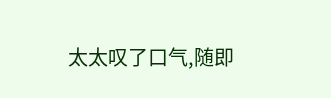太太叹了口气,随即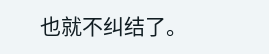也就不纠结了。